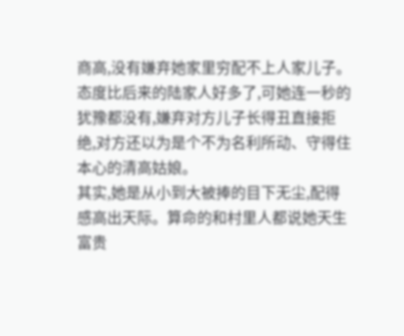商高,没有嫌弃她家里穷配不上人家儿子。态度比后来的陆家人好多了,可她连一秒的犹豫都没有,嫌弃对方儿子长得丑直接拒绝,对方还以为是个不为名利所动、守得住本心的清高姑娘。
其实,她是从小到大被捧的目下无尘,配得感高出天际。算命的和村里人都说她天生富贵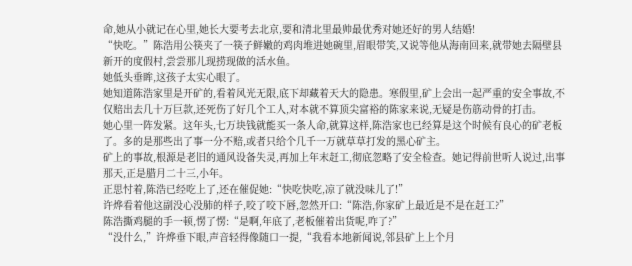命,她从小就记在心里,她长大要考去北京,要和清北里最帅最优秀对她还好的男人结婚!
“快吃。”陈浩用公筷夹了一筷子鲜嫩的鸡肉堆进她碗里,眉眼带笑,又说等他从海南回来,就带她去隔壁县新开的度假村,尝尝那儿现捞现做的活水鱼。
她低头垂眸,这孩子太实心眼了。
她知道陈浩家里是开矿的,看着风光无限,底下却藏着天大的隐患。寒假里,矿上会出一起严重的安全事故,不仅赔出去几十万巨款,还死伤了好几个工人,对本就不算顶尖富裕的陈家来说,无疑是伤筋动骨的打击。
她心里一阵发紧。这年头,七万块钱就能买一条人命,就算这样,陈浩家也已经算是这个时候有良心的矿老板了。多的是那些出了事一分不赔,或者只给个几千一万就草草打发的黑心矿主。
矿上的事故,根源是老旧的通风设备失灵,再加上年末赶工,彻底忽略了安全检查。她记得前世听人说过,出事那天,正是腊月二十三,小年。
正思忖着,陈浩已经吃上了,还在催促她:“快吃快吃,凉了就没味儿了!”
许烨看着他这副没心没肺的样子,咬了咬下唇,忽然开口:“陈浩,你家矿上最近是不是在赶工?”
陈浩撕鸡腿的手一顿,愣了愣:“是啊,年底了,老板催着出货呢,咋了?”
“没什么,”许烨垂下眼,声音轻得像随口一提,“我看本地新闻说,邻县矿上上个月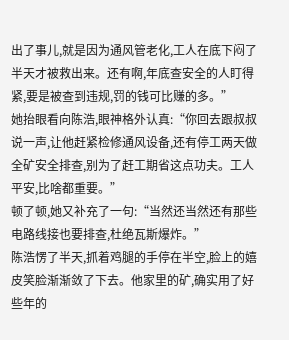出了事儿,就是因为通风管老化,工人在底下闷了半天才被救出来。还有啊,年底查安全的人盯得紧,要是被查到违规,罚的钱可比赚的多。”
她抬眼看向陈浩,眼神格外认真:“你回去跟叔叔说一声,让他赶紧检修通风设备,还有停工两天做全矿安全排查,别为了赶工期省这点功夫。工人平安,比啥都重要。”
顿了顿,她又补充了一句:“当然还当然还有那些电路线接也要排查,杜绝瓦斯爆炸。”
陈浩愣了半天,抓着鸡腿的手停在半空,脸上的嬉皮笑脸渐渐敛了下去。他家里的矿,确实用了好些年的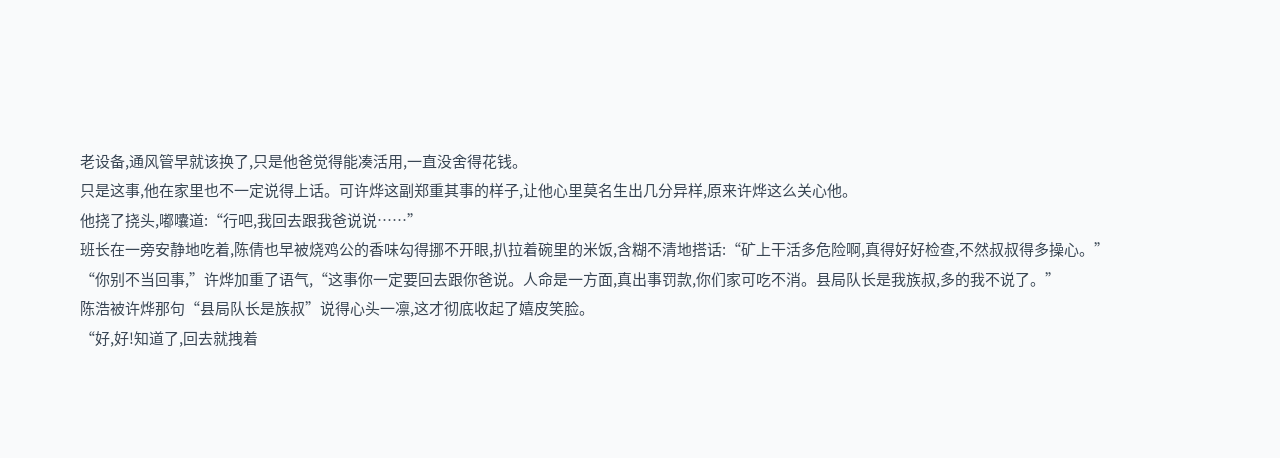老设备,通风管早就该换了,只是他爸觉得能凑活用,一直没舍得花钱。
只是这事,他在家里也不一定说得上话。可许烨这副郑重其事的样子,让他心里莫名生出几分异样,原来许烨这么关心他。
他挠了挠头,嘟囔道:“行吧,我回去跟我爸说说……”
班长在一旁安静地吃着,陈倩也早被烧鸡公的香味勾得挪不开眼,扒拉着碗里的米饭,含糊不清地搭话:“矿上干活多危险啊,真得好好检查,不然叔叔得多操心。”
“你别不当回事,”许烨加重了语气,“这事你一定要回去跟你爸说。人命是一方面,真出事罚款,你们家可吃不消。县局队长是我族叔,多的我不说了。”
陈浩被许烨那句“县局队长是族叔”说得心头一凛,这才彻底收起了嬉皮笑脸。
“好,好!知道了,回去就拽着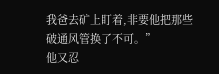我爸去矿上盯着,非要他把那些破通风管换了不可。”
他又忍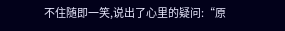不住随即一笑,说出了心里的疑问:“原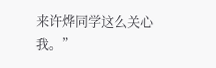来许烨同学这么关心我。”